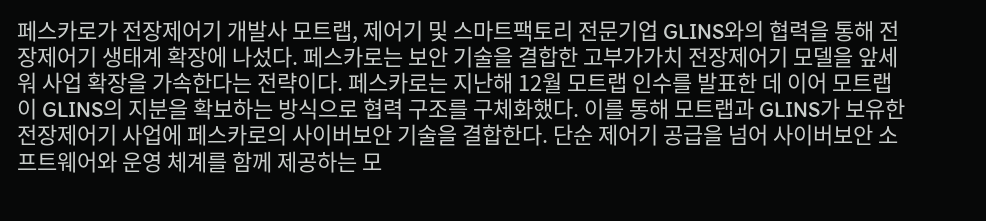페스카로가 전장제어기 개발사 모트랩, 제어기 및 스마트팩토리 전문기업 GLINS와의 협력을 통해 전장제어기 생태계 확장에 나섰다. 페스카로는 보안 기술을 결합한 고부가가치 전장제어기 모델을 앞세워 사업 확장을 가속한다는 전략이다. 페스카로는 지난해 12월 모트랩 인수를 발표한 데 이어 모트랩이 GLINS의 지분을 확보하는 방식으로 협력 구조를 구체화했다. 이를 통해 모트랩과 GLINS가 보유한 전장제어기 사업에 페스카로의 사이버보안 기술을 결합한다. 단순 제어기 공급을 넘어 사이버보안 소프트웨어와 운영 체계를 함께 제공하는 모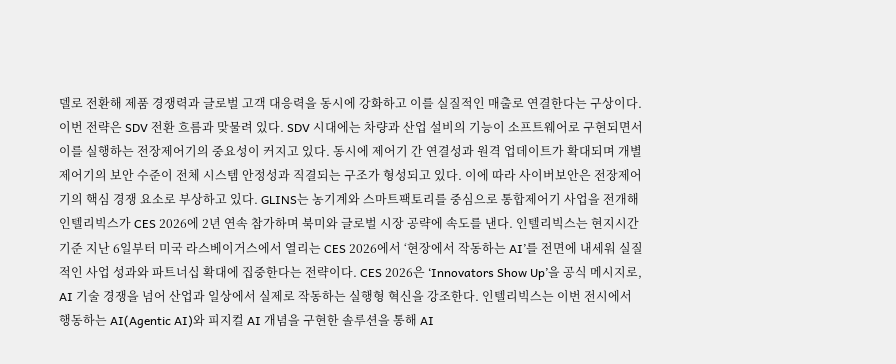델로 전환해 제품 경쟁력과 글로벌 고객 대응력을 동시에 강화하고 이를 실질적인 매출로 연결한다는 구상이다. 이번 전략은 SDV 전환 흐름과 맞물려 있다. SDV 시대에는 차량과 산업 설비의 기능이 소프트웨어로 구현되면서 이를 실행하는 전장제어기의 중요성이 커지고 있다. 동시에 제어기 간 연결성과 원격 업데이트가 확대되며 개별 제어기의 보안 수준이 전체 시스템 안정성과 직결되는 구조가 형성되고 있다. 이에 따라 사이버보안은 전장제어기의 핵심 경쟁 요소로 부상하고 있다. GLINS는 농기계와 스마트팩토리를 중심으로 통합제어기 사업을 전개해
인텔리빅스가 CES 2026에 2년 연속 참가하며 북미와 글로벌 시장 공략에 속도를 낸다. 인텔리빅스는 현지시간 기준 지난 6일부터 미국 라스베이거스에서 열리는 CES 2026에서 ‘현장에서 작동하는 AI’를 전면에 내세워 실질적인 사업 성과와 파트너십 확대에 집중한다는 전략이다. CES 2026은 ‘Innovators Show Up’을 공식 메시지로, AI 기술 경쟁을 넘어 산업과 일상에서 실제로 작동하는 실행형 혁신을 강조한다. 인텔리빅스는 이번 전시에서 행동하는 AI(Agentic AI)와 피지컬 AI 개념을 구현한 솔루션을 통해 AI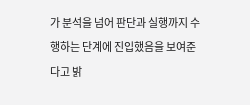가 분석을 넘어 판단과 실행까지 수행하는 단계에 진입했음을 보여준다고 밝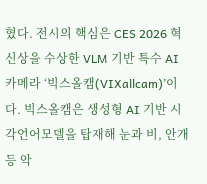혔다. 전시의 핵심은 CES 2026 혁신상을 수상한 VLM 기반 특수 AI 카메라 ‘빅스올캠(VIXallcam)’이다. 빅스올캠은 생성형 AI 기반 시각언어모델을 탑재해 눈과 비, 안개 등 악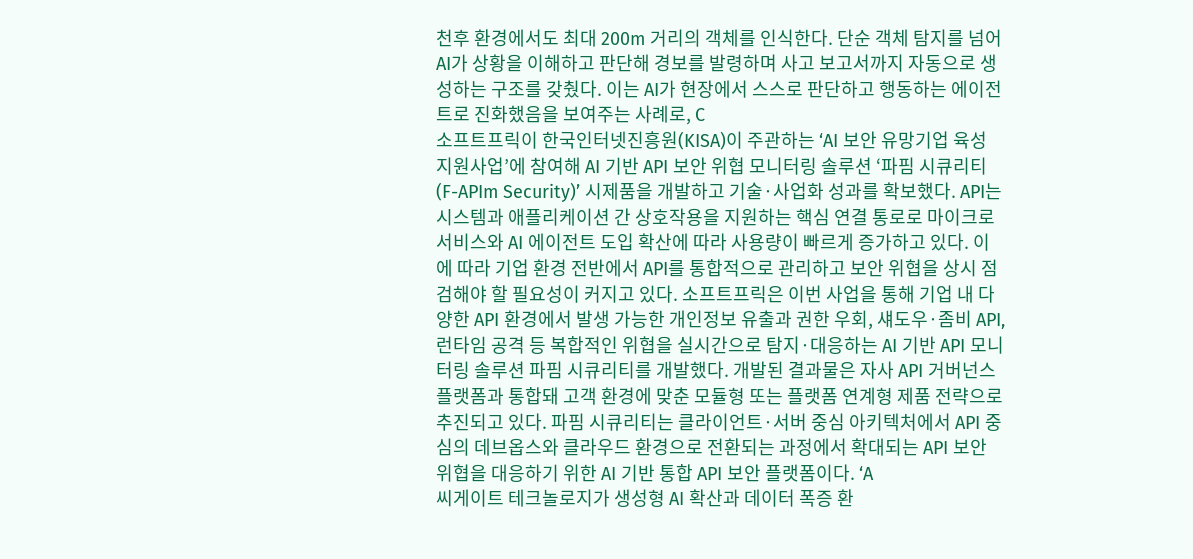천후 환경에서도 최대 200m 거리의 객체를 인식한다. 단순 객체 탐지를 넘어 AI가 상황을 이해하고 판단해 경보를 발령하며 사고 보고서까지 자동으로 생성하는 구조를 갖췄다. 이는 AI가 현장에서 스스로 판단하고 행동하는 에이전트로 진화했음을 보여주는 사례로, C
소프트프릭이 한국인터넷진흥원(KISA)이 주관하는 ‘AI 보안 유망기업 육성 지원사업’에 참여해 AI 기반 API 보안 위협 모니터링 솔루션 ‘파핌 시큐리티(F-APIm Security)’ 시제품을 개발하고 기술·사업화 성과를 확보했다. API는 시스템과 애플리케이션 간 상호작용을 지원하는 핵심 연결 통로로 마이크로서비스와 AI 에이전트 도입 확산에 따라 사용량이 빠르게 증가하고 있다. 이에 따라 기업 환경 전반에서 API를 통합적으로 관리하고 보안 위협을 상시 점검해야 할 필요성이 커지고 있다. 소프트프릭은 이번 사업을 통해 기업 내 다양한 API 환경에서 발생 가능한 개인정보 유출과 권한 우회, 섀도우·좀비 API, 런타임 공격 등 복합적인 위협을 실시간으로 탐지·대응하는 AI 기반 API 모니터링 솔루션 파핌 시큐리티를 개발했다. 개발된 결과물은 자사 API 거버넌스 플랫폼과 통합돼 고객 환경에 맞춘 모듈형 또는 플랫폼 연계형 제품 전략으로 추진되고 있다. 파핌 시큐리티는 클라이언트·서버 중심 아키텍처에서 API 중심의 데브옵스와 클라우드 환경으로 전환되는 과정에서 확대되는 API 보안 위협을 대응하기 위한 AI 기반 통합 API 보안 플랫폼이다. ‘A
씨게이트 테크놀로지가 생성형 AI 확산과 데이터 폭증 환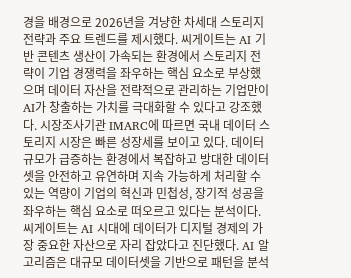경을 배경으로 2026년을 겨냥한 차세대 스토리지 전략과 주요 트렌드를 제시했다. 씨게이트는 AI 기반 콘텐츠 생산이 가속되는 환경에서 스토리지 전략이 기업 경쟁력을 좌우하는 핵심 요소로 부상했으며 데이터 자산을 전략적으로 관리하는 기업만이 AI가 창출하는 가치를 극대화할 수 있다고 강조했다. 시장조사기관 IMARC에 따르면 국내 데이터 스토리지 시장은 빠른 성장세를 보이고 있다. 데이터 규모가 급증하는 환경에서 복잡하고 방대한 데이터셋을 안전하고 유연하며 지속 가능하게 처리할 수 있는 역량이 기업의 혁신과 민첩성, 장기적 성공을 좌우하는 핵심 요소로 떠오르고 있다는 분석이다. 씨게이트는 AI 시대에 데이터가 디지털 경제의 가장 중요한 자산으로 자리 잡았다고 진단했다. AI 알고리즘은 대규모 데이터셋을 기반으로 패턴을 분석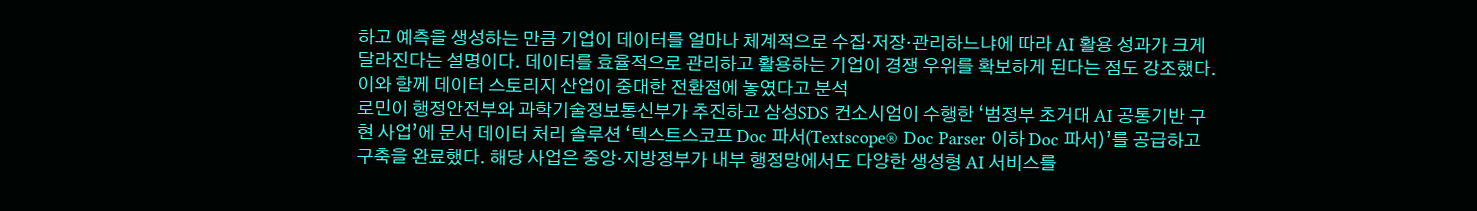하고 예측을 생성하는 만큼 기업이 데이터를 얼마나 체계적으로 수집·저장·관리하느냐에 따라 AI 활용 성과가 크게 달라진다는 설명이다. 데이터를 효율적으로 관리하고 활용하는 기업이 경쟁 우위를 확보하게 된다는 점도 강조했다. 이와 함께 데이터 스토리지 산업이 중대한 전환점에 놓였다고 분석
로민이 행정안전부와 과학기술정보통신부가 추진하고 삼성SDS 컨소시엄이 수행한 ‘범정부 초거대 AI 공통기반 구현 사업’에 문서 데이터 처리 솔루션 ‘텍스트스코프 Doc 파서(Textscope® Doc Parser 이하 Doc 파서)’를 공급하고 구축을 완료했다. 해당 사업은 중앙·지방정부가 내부 행정망에서도 다양한 생성형 AI 서비스를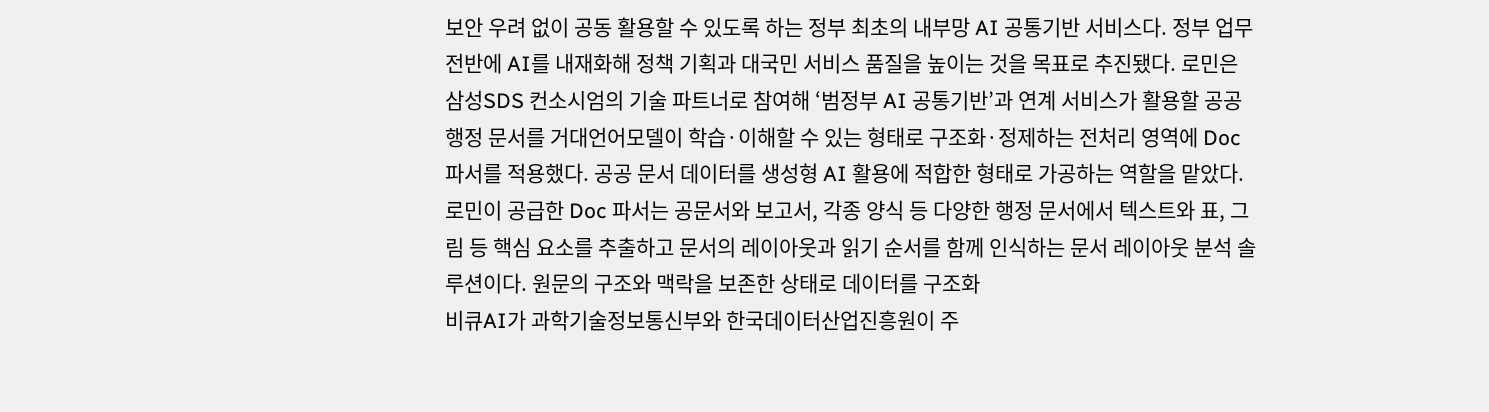보안 우려 없이 공동 활용할 수 있도록 하는 정부 최초의 내부망 AI 공통기반 서비스다. 정부 업무 전반에 AI를 내재화해 정책 기획과 대국민 서비스 품질을 높이는 것을 목표로 추진됐다. 로민은 삼성SDS 컨소시엄의 기술 파트너로 참여해 ‘범정부 AI 공통기반’과 연계 서비스가 활용할 공공 행정 문서를 거대언어모델이 학습·이해할 수 있는 형태로 구조화·정제하는 전처리 영역에 Doc 파서를 적용했다. 공공 문서 데이터를 생성형 AI 활용에 적합한 형태로 가공하는 역할을 맡았다. 로민이 공급한 Doc 파서는 공문서와 보고서, 각종 양식 등 다양한 행정 문서에서 텍스트와 표, 그림 등 핵심 요소를 추출하고 문서의 레이아웃과 읽기 순서를 함께 인식하는 문서 레이아웃 분석 솔루션이다. 원문의 구조와 맥락을 보존한 상태로 데이터를 구조화
비큐AI가 과학기술정보통신부와 한국데이터산업진흥원이 주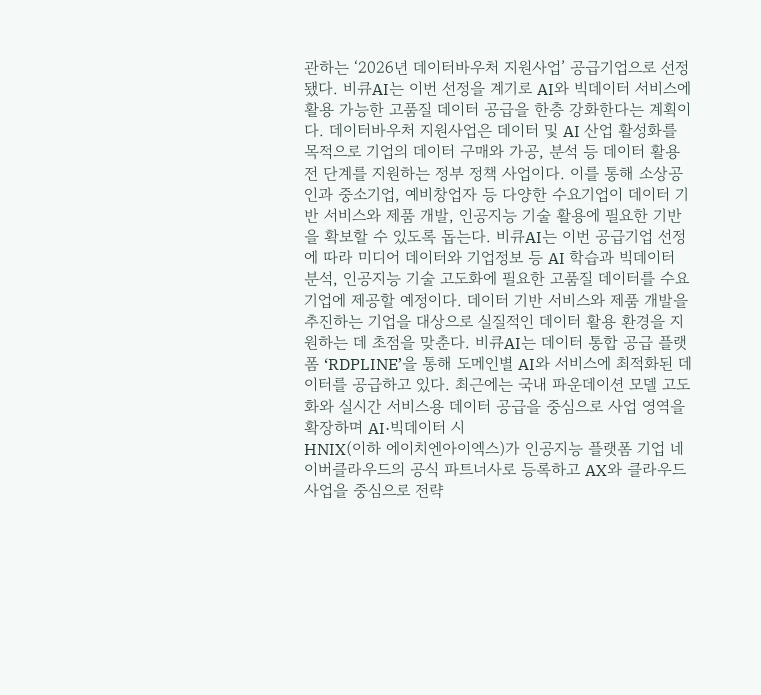관하는 ‘2026년 데이터바우처 지원사업’ 공급기업으로 선정됐다. 비큐AI는 이번 선정을 계기로 AI와 빅데이터 서비스에 활용 가능한 고품질 데이터 공급을 한층 강화한다는 계획이다. 데이터바우처 지원사업은 데이터 및 AI 산업 활성화를 목적으로 기업의 데이터 구매와 가공, 분석 등 데이터 활용 전 단계를 지원하는 정부 정책 사업이다. 이를 통해 소상공인과 중소기업, 예비창업자 등 다양한 수요기업이 데이터 기반 서비스와 제품 개발, 인공지능 기술 활용에 필요한 기반을 확보할 수 있도록 돕는다. 비큐AI는 이번 공급기업 선정에 따라 미디어 데이터와 기업정보 등 AI 학습과 빅데이터 분석, 인공지능 기술 고도화에 필요한 고품질 데이터를 수요기업에 제공할 예정이다. 데이터 기반 서비스와 제품 개발을 추진하는 기업을 대상으로 실질적인 데이터 활용 환경을 지원하는 데 초점을 맞춘다. 비큐AI는 데이터 통합 공급 플랫폼 ‘RDPLINE’을 통해 도메인별 AI와 서비스에 최적화된 데이터를 공급하고 있다. 최근에는 국내 파운데이션 모델 고도화와 실시간 서비스용 데이터 공급을 중심으로 사업 영역을 확장하며 AI·빅데이터 시
HNIX(이하 에이치엔아이엑스)가 인공지능 플랫폼 기업 네이버클라우드의 공식 파트너사로 등록하고 AX와 클라우드 사업을 중심으로 전략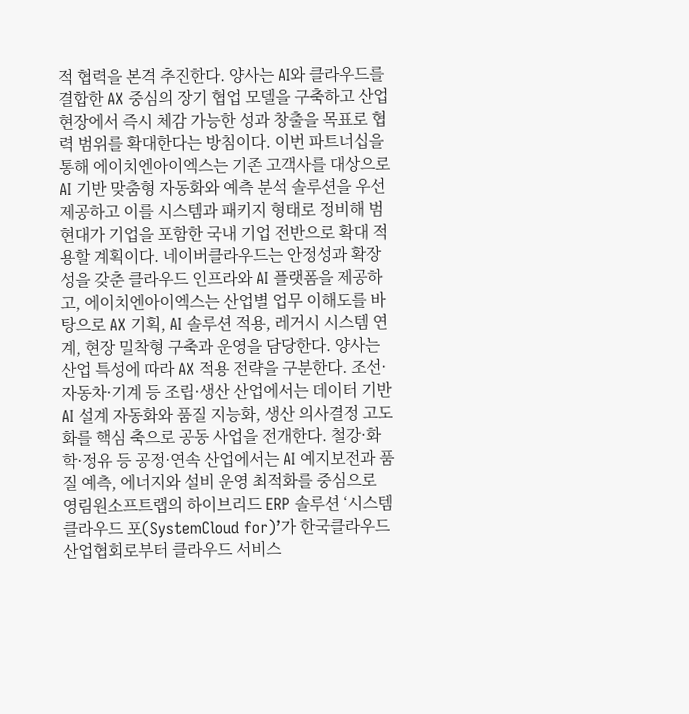적 협력을 본격 추진한다. 양사는 AI와 클라우드를 결합한 AX 중심의 장기 협업 모델을 구축하고 산업 현장에서 즉시 체감 가능한 성과 창출을 목표로 협력 범위를 확대한다는 방침이다. 이번 파트너십을 통해 에이치엔아이엑스는 기존 고객사를 대상으로 AI 기반 맞춤형 자동화와 예측 분석 솔루션을 우선 제공하고 이를 시스템과 패키지 형태로 정비해 범현대가 기업을 포함한 국내 기업 전반으로 확대 적용할 계획이다. 네이버클라우드는 안정성과 확장성을 갖춘 클라우드 인프라와 AI 플랫폼을 제공하고, 에이치엔아이엑스는 산업별 업무 이해도를 바탕으로 AX 기획, AI 솔루션 적용, 레거시 시스템 연계, 현장 밀착형 구축과 운영을 담당한다. 양사는 산업 특성에 따라 AX 적용 전략을 구분한다. 조선·자동차·기계 등 조립·생산 산업에서는 데이터 기반 AI 설계 자동화와 품질 지능화, 생산 의사결정 고도화를 핵심 축으로 공동 사업을 전개한다. 철강·화학·정유 등 공정·연속 산업에서는 AI 예지보전과 품질 예측, 에너지와 설비 운영 최적화를 중심으로
영림원소프트랩의 하이브리드 ERP 솔루션 ‘시스템클라우드 포(SystemCloud for)’가 한국클라우드산업협회로부터 클라우드 서비스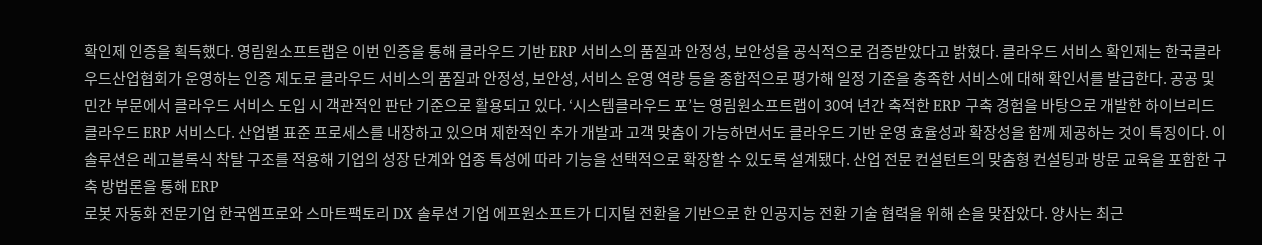확인제 인증을 획득했다. 영림원소프트랩은 이번 인증을 통해 클라우드 기반 ERP 서비스의 품질과 안정성, 보안성을 공식적으로 검증받았다고 밝혔다. 클라우드 서비스 확인제는 한국클라우드산업협회가 운영하는 인증 제도로 클라우드 서비스의 품질과 안정성, 보안성, 서비스 운영 역량 등을 종합적으로 평가해 일정 기준을 충족한 서비스에 대해 확인서를 발급한다. 공공 및 민간 부문에서 클라우드 서비스 도입 시 객관적인 판단 기준으로 활용되고 있다. ‘시스템클라우드 포’는 영림원소프트랩이 30여 년간 축적한 ERP 구축 경험을 바탕으로 개발한 하이브리드 클라우드 ERP 서비스다. 산업별 표준 프로세스를 내장하고 있으며 제한적인 추가 개발과 고객 맞춤이 가능하면서도 클라우드 기반 운영 효율성과 확장성을 함께 제공하는 것이 특징이다. 이 솔루션은 레고블록식 착탈 구조를 적용해 기업의 성장 단계와 업종 특성에 따라 기능을 선택적으로 확장할 수 있도록 설계됐다. 산업 전문 컨설턴트의 맞춤형 컨설팅과 방문 교육을 포함한 구축 방법론을 통해 ERP
로봇 자동화 전문기업 한국엠프로와 스마트팩토리 DX 솔루션 기업 에프원소프트가 디지털 전환을 기반으로 한 인공지능 전환 기술 협력을 위해 손을 맞잡았다. 양사는 최근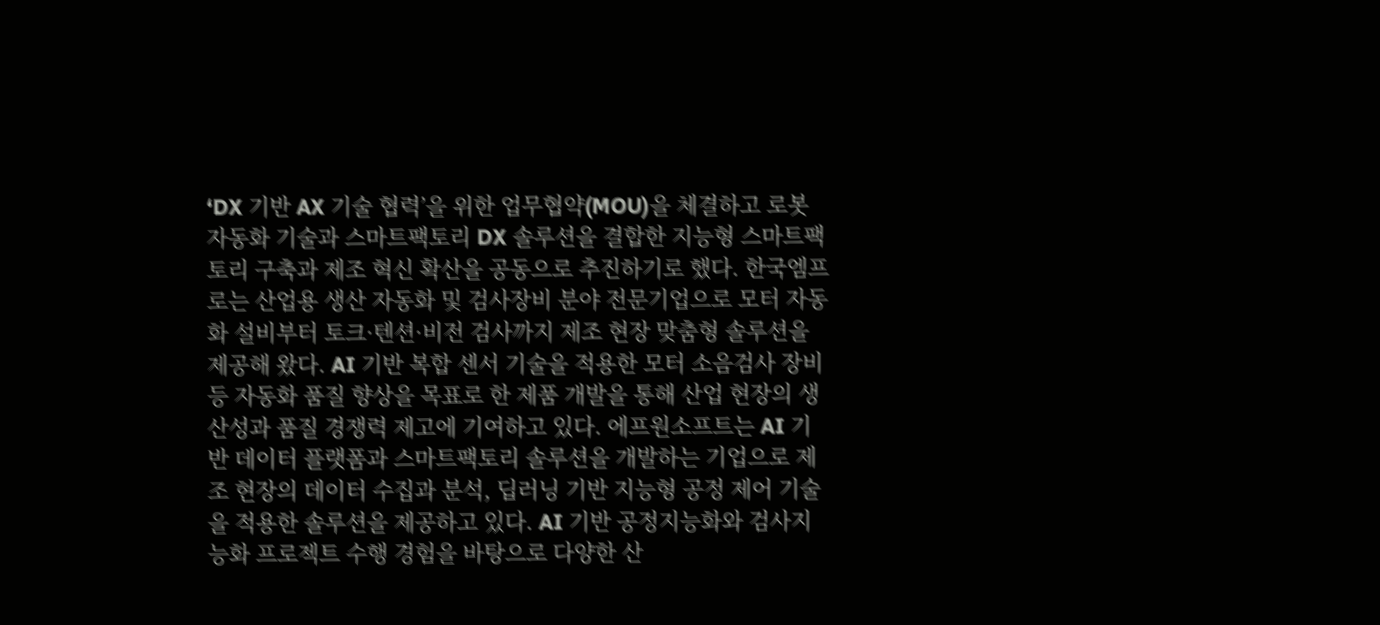‘DX 기반 AX 기술 협력’을 위한 업무협약(MOU)을 체결하고 로봇 자동화 기술과 스마트팩토리 DX 솔루션을 결합한 지능형 스마트팩토리 구축과 제조 혁신 확산을 공동으로 추진하기로 했다. 한국엠프로는 산업용 생산 자동화 및 검사장비 분야 전문기업으로 모터 자동화 설비부터 토크·텐션·비전 검사까지 제조 현장 맞춤형 솔루션을 제공해 왔다. AI 기반 복합 센서 기술을 적용한 모터 소음검사 장비 등 자동화 품질 향상을 목표로 한 제품 개발을 통해 산업 현장의 생산성과 품질 경쟁력 제고에 기여하고 있다. 에프원소프트는 AI 기반 데이터 플랫폼과 스마트팩토리 솔루션을 개발하는 기업으로 제조 현장의 데이터 수집과 분석, 딥러닝 기반 지능형 공정 제어 기술을 적용한 솔루션을 제공하고 있다. AI 기반 공정지능화와 검사지능화 프로젝트 수행 경험을 바탕으로 다양한 산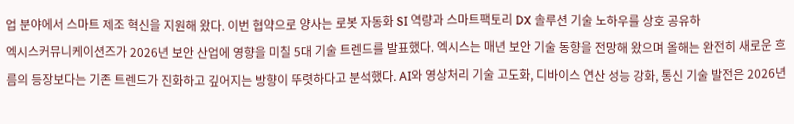업 분야에서 스마트 제조 혁신을 지원해 왔다. 이번 협약으로 양사는 로봇 자동화 SI 역량과 스마트팩토리 DX 솔루션 기술 노하우를 상호 공유하
엑시스커뮤니케이션즈가 2026년 보안 산업에 영향을 미칠 5대 기술 트렌드를 발표했다. 엑시스는 매년 보안 기술 동향을 전망해 왔으며 올해는 완전히 새로운 흐름의 등장보다는 기존 트렌드가 진화하고 깊어지는 방향이 뚜렷하다고 분석했다. AI와 영상처리 기술 고도화, 디바이스 연산 성능 강화, 통신 기술 발전은 2026년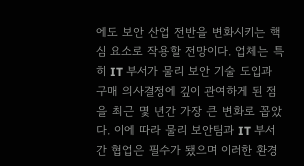에도 보안 산업 전반을 변화시키는 핵심 요소로 작용할 전망이다. 업체는 특히 IT 부서가 물리 보안 기술 도입과 구매 의사결정에 깊이 관여하게 된 점을 최근 몇 년간 가장 큰 변화로 꼽았다. 이에 따라 물리 보안팀과 IT 부서 간 협업은 필수가 됐으며 이러한 환경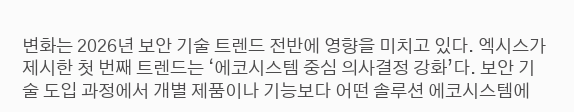변화는 2026년 보안 기술 트렌드 전반에 영향을 미치고 있다. 엑시스가 제시한 첫 번째 트렌드는 ‘에코시스템 중심 의사결정 강화’다. 보안 기술 도입 과정에서 개별 제품이나 기능보다 어떤 솔루션 에코시스템에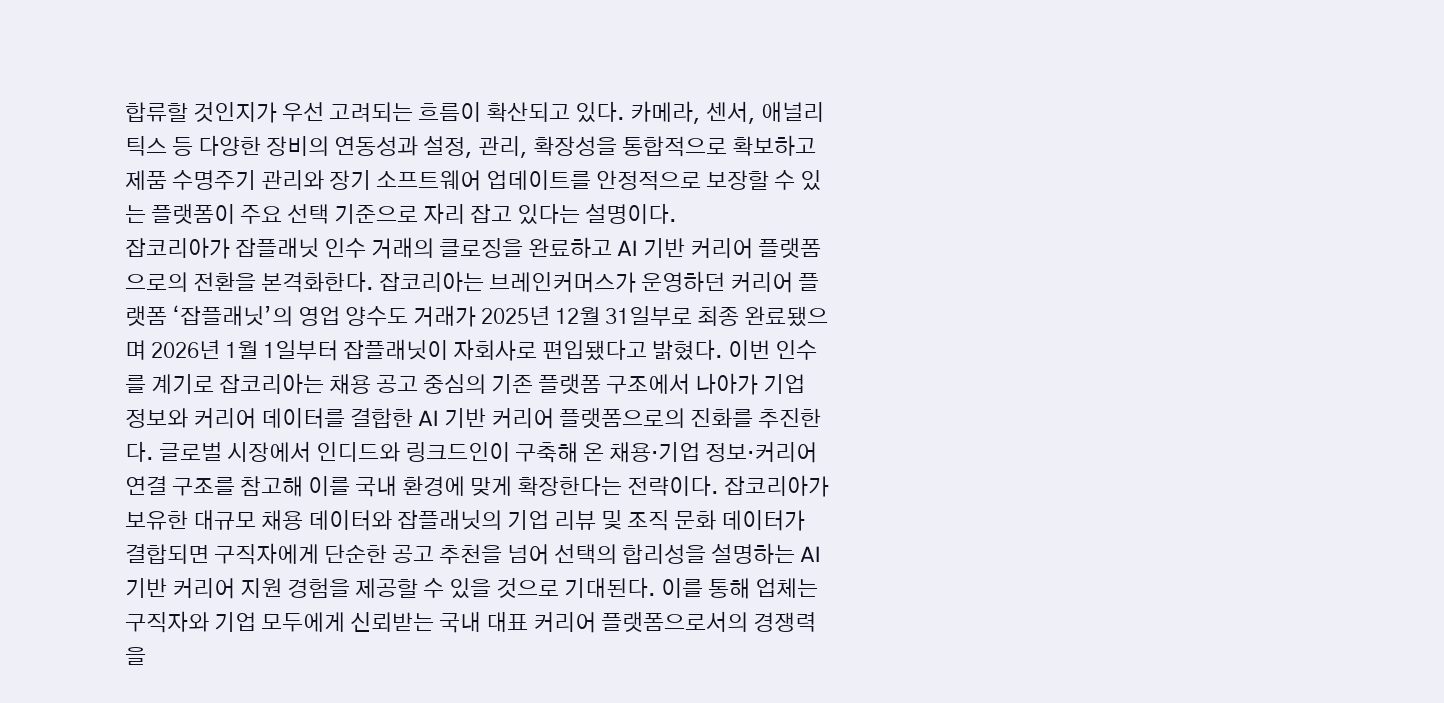합류할 것인지가 우선 고려되는 흐름이 확산되고 있다. 카메라, 센서, 애널리틱스 등 다양한 장비의 연동성과 설정, 관리, 확장성을 통합적으로 확보하고 제품 수명주기 관리와 장기 소프트웨어 업데이트를 안정적으로 보장할 수 있는 플랫폼이 주요 선택 기준으로 자리 잡고 있다는 설명이다.
잡코리아가 잡플래닛 인수 거래의 클로징을 완료하고 AI 기반 커리어 플랫폼으로의 전환을 본격화한다. 잡코리아는 브레인커머스가 운영하던 커리어 플랫폼 ‘잡플래닛’의 영업 양수도 거래가 2025년 12월 31일부로 최종 완료됐으며 2026년 1월 1일부터 잡플래닛이 자회사로 편입됐다고 밝혔다. 이번 인수를 계기로 잡코리아는 채용 공고 중심의 기존 플랫폼 구조에서 나아가 기업 정보와 커리어 데이터를 결합한 AI 기반 커리어 플랫폼으로의 진화를 추진한다. 글로벌 시장에서 인디드와 링크드인이 구축해 온 채용·기업 정보·커리어 연결 구조를 참고해 이를 국내 환경에 맞게 확장한다는 전략이다. 잡코리아가 보유한 대규모 채용 데이터와 잡플래닛의 기업 리뷰 및 조직 문화 데이터가 결합되면 구직자에게 단순한 공고 추천을 넘어 선택의 합리성을 설명하는 AI 기반 커리어 지원 경험을 제공할 수 있을 것으로 기대된다. 이를 통해 업체는 구직자와 기업 모두에게 신뢰받는 국내 대표 커리어 플랫폼으로서의 경쟁력을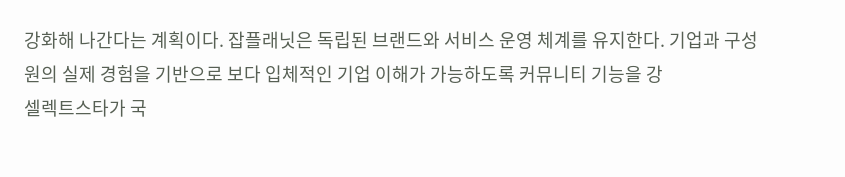강화해 나간다는 계획이다. 잡플래닛은 독립된 브랜드와 서비스 운영 체계를 유지한다. 기업과 구성원의 실제 경험을 기반으로 보다 입체적인 기업 이해가 가능하도록 커뮤니티 기능을 강
셀렉트스타가 국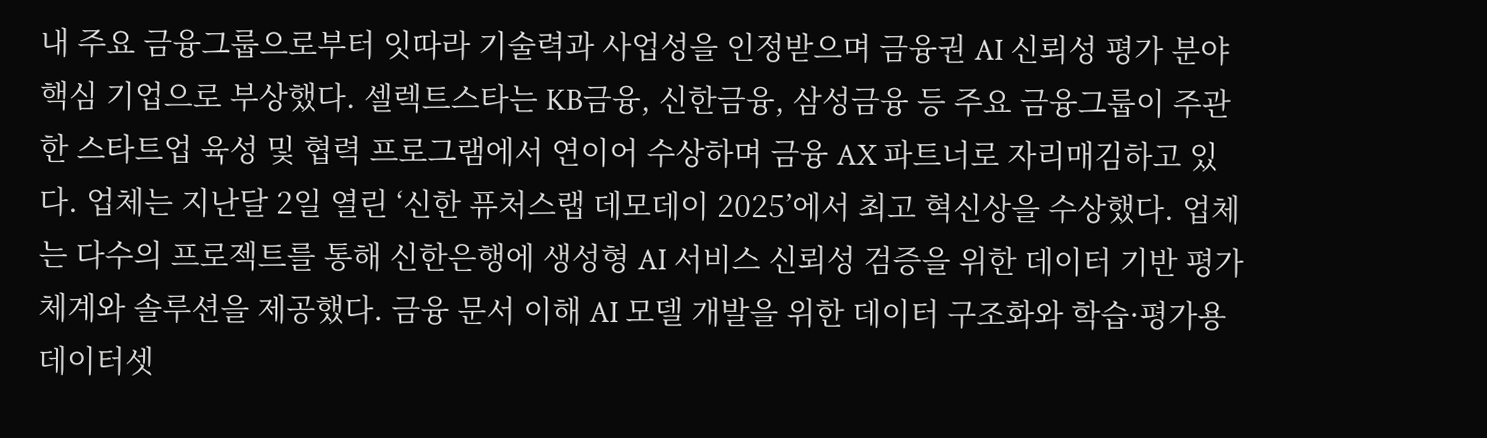내 주요 금융그룹으로부터 잇따라 기술력과 사업성을 인정받으며 금융권 AI 신뢰성 평가 분야 핵심 기업으로 부상했다. 셀렉트스타는 KB금융, 신한금융, 삼성금융 등 주요 금융그룹이 주관한 스타트업 육성 및 협력 프로그램에서 연이어 수상하며 금융 AX 파트너로 자리매김하고 있다. 업체는 지난달 2일 열린 ‘신한 퓨처스랩 데모데이 2025’에서 최고 혁신상을 수상했다. 업체는 다수의 프로젝트를 통해 신한은행에 생성형 AI 서비스 신뢰성 검증을 위한 데이터 기반 평가 체계와 솔루션을 제공했다. 금융 문서 이해 AI 모델 개발을 위한 데이터 구조화와 학습·평가용 데이터셋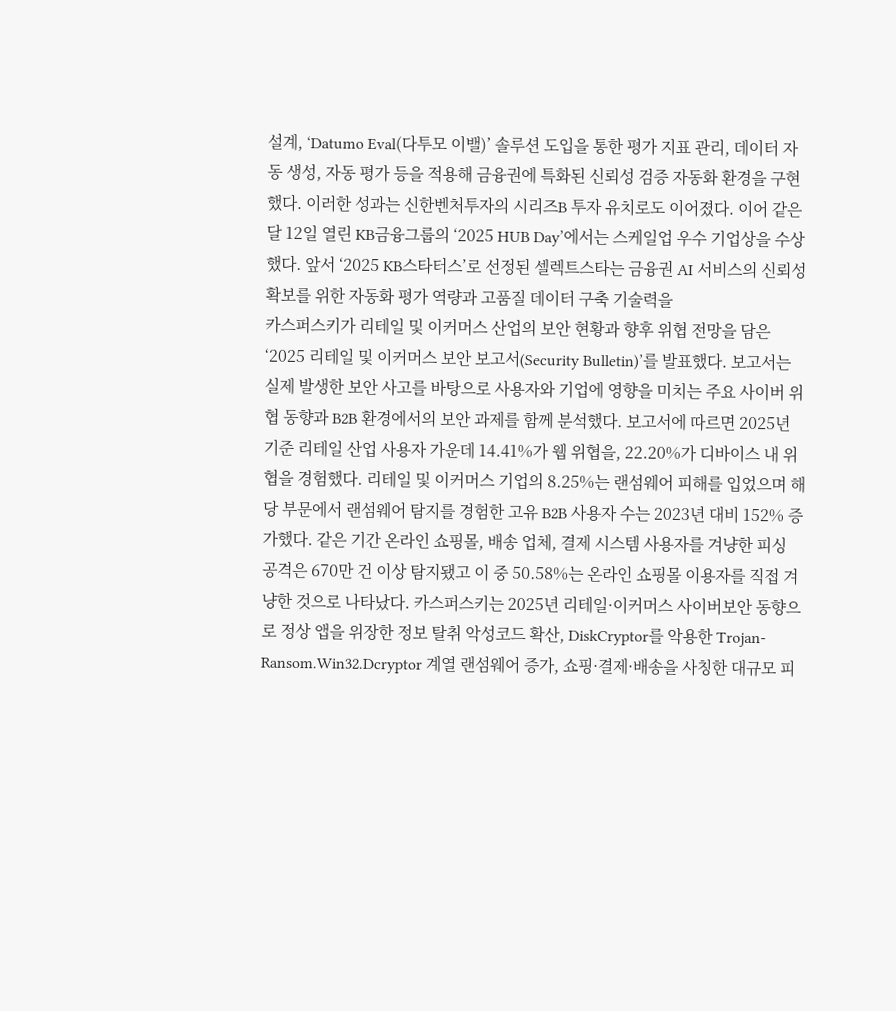설계, ‘Datumo Eval(다투모 이밸)’ 솔루션 도입을 통한 평가 지표 관리, 데이터 자동 생성, 자동 평가 등을 적용해 금융권에 특화된 신뢰성 검증 자동화 환경을 구현했다. 이러한 성과는 신한벤처투자의 시리즈B 투자 유치로도 이어졌다. 이어 같은 달 12일 열린 KB금융그룹의 ‘2025 HUB Day’에서는 스케일업 우수 기업상을 수상했다. 앞서 ‘2025 KB스타터스’로 선정된 셀렉트스타는 금융권 AI 서비스의 신뢰성 확보를 위한 자동화 평가 역량과 고품질 데이터 구축 기술력을
카스퍼스키가 리테일 및 이커머스 산업의 보안 현황과 향후 위협 전망을 담은 ‘2025 리테일 및 이커머스 보안 보고서(Security Bulletin)’를 발표했다. 보고서는 실제 발생한 보안 사고를 바탕으로 사용자와 기업에 영향을 미치는 주요 사이버 위협 동향과 B2B 환경에서의 보안 과제를 함께 분석했다. 보고서에 따르면 2025년 기준 리테일 산업 사용자 가운데 14.41%가 웹 위협을, 22.20%가 디바이스 내 위협을 경험했다. 리테일 및 이커머스 기업의 8.25%는 랜섬웨어 피해를 입었으며 해당 부문에서 랜섬웨어 탐지를 경험한 고유 B2B 사용자 수는 2023년 대비 152% 증가했다. 같은 기간 온라인 쇼핑몰, 배송 업체, 결제 시스템 사용자를 겨냥한 피싱 공격은 670만 건 이상 탐지됐고 이 중 50.58%는 온라인 쇼핑몰 이용자를 직접 겨냥한 것으로 나타났다. 카스퍼스키는 2025년 리테일·이커머스 사이버보안 동향으로 정상 앱을 위장한 정보 탈취 악성코드 확산, DiskCryptor를 악용한 Trojan-Ransom.Win32.Dcryptor 계열 랜섬웨어 증가, 쇼핑·결제·배송을 사칭한 대규모 피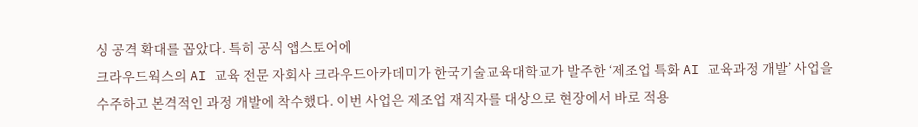싱 공격 확대를 꼽았다. 특히 공식 앱스토어에
크라우드웍스의 AI 교육 전문 자회사 크라우드아카데미가 한국기술교육대학교가 발주한 ‘제조업 특화 AI 교육과정 개발’ 사업을 수주하고 본격적인 과정 개발에 착수했다. 이번 사업은 제조업 재직자를 대상으로 현장에서 바로 적용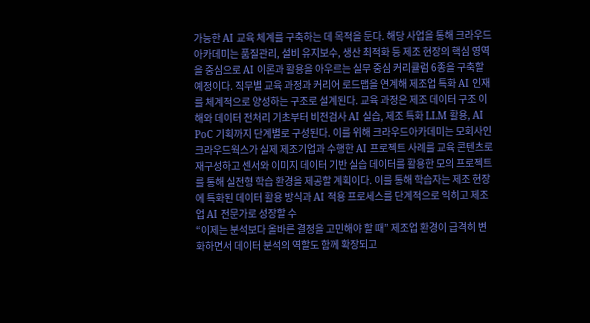가능한 AI 교육 체계를 구축하는 데 목적을 둔다. 해당 사업을 통해 크라우드아카데미는 품질관리, 설비 유지보수, 생산 최적화 등 제조 현장의 핵심 영역을 중심으로 AI 이론과 활용을 아우르는 실무 중심 커리큘럼 6종을 구축할 예정이다. 직무별 교육 과정과 커리어 로드맵을 연계해 제조업 특화 AI 인재를 체계적으로 양성하는 구조로 설계된다. 교육 과정은 제조 데이터 구조 이해와 데이터 전처리 기초부터 비전검사 AI 실습, 제조 특화 LLM 활용, AI PoC 기획까지 단계별로 구성된다. 이를 위해 크라우드아카데미는 모회사인 크라우드웍스가 실제 제조기업과 수행한 AI 프로젝트 사례를 교육 콘텐츠로 재구성하고 센서와 이미지 데이터 기반 실습 데이터를 활용한 모의 프로젝트를 통해 실전형 학습 환경을 제공할 계획이다. 이를 통해 학습자는 제조 현장에 특화된 데이터 활용 방식과 AI 적용 프로세스를 단계적으로 익히고 제조업 AI 전문가로 성장할 수
“이제는 분석보다 올바른 결정을 고민해야 할 때” 제조업 환경이 급격히 변화하면서 데이터 분석의 역할도 함께 확장되고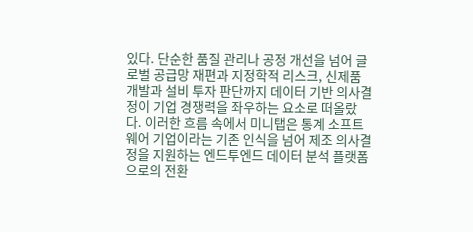있다. 단순한 품질 관리나 공정 개선을 넘어 글로벌 공급망 재편과 지정학적 리스크, 신제품 개발과 설비 투자 판단까지 데이터 기반 의사결정이 기업 경쟁력을 좌우하는 요소로 떠올랐다. 이러한 흐름 속에서 미니탭은 통계 소프트웨어 기업이라는 기존 인식을 넘어 제조 의사결정을 지원하는 엔드투엔드 데이터 분석 플랫폼으로의 전환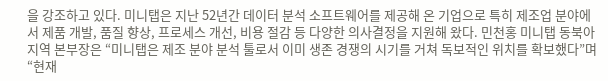을 강조하고 있다. 미니탭은 지난 52년간 데이터 분석 소프트웨어를 제공해 온 기업으로 특히 제조업 분야에서 제품 개발, 품질 향상, 프로세스 개선, 비용 절감 등 다양한 의사결정을 지원해 왔다. 민천홍 미니탭 동북아지역 본부장은 “미니탭은 제조 분야 분석 툴로서 이미 생존 경쟁의 시기를 거쳐 독보적인 위치를 확보했다”며 “현재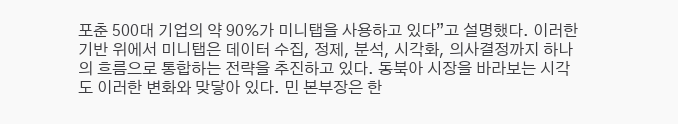포춘 500대 기업의 약 90%가 미니탭을 사용하고 있다”고 설명했다. 이러한 기반 위에서 미니탭은 데이터 수집, 정제, 분석, 시각화, 의사결정까지 하나의 흐름으로 통합하는 전략을 추진하고 있다. 동북아 시장을 바라보는 시각도 이러한 변화와 맞닿아 있다. 민 본부장은 한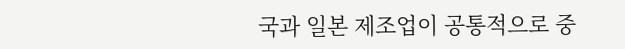국과 일본 제조업이 공통적으로 중